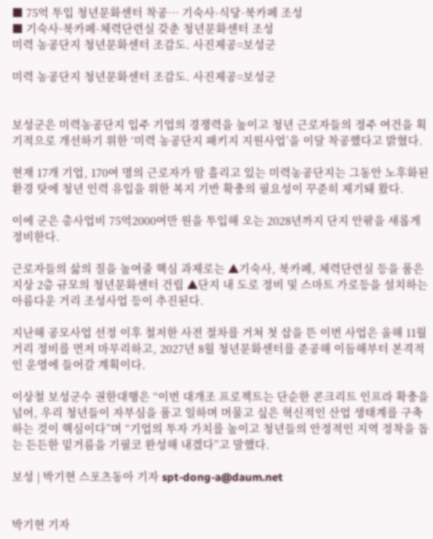■ 75억 투입 청년문화센터 착공… 기숙사·식당·북카페 조성
■ 기숙사·북카페·체력단련실 갖춘 청년문화센터 조성
미력 농공단지 청년문화센터 조감도. 사진제공=보성군

미력 농공단지 청년문화센터 조감도. 사진제공=보성군


보성군은 미력농공단지 입주 기업의 경쟁력을 높이고 청년 근로자들의 정주 여건을 획기적으로 개선하기 위한 ‘미력 농공단지 패키지 지원사업’을 이달 착공했다고 밝혔다.

현재 17개 기업, 170여 명의 근로자가 땀 흘리고 있는 미력농공단지는 그동안 노후화된 환경 탓에 청년 인력 유입을 위한 복지 기반 확충의 필요성이 꾸준히 제기돼 왔다.

이에 군은 총사업비 75억2000여만 원을 투입해 오는 2028년까지 단지 안팎을 새롭게 정비한다.

근로자들의 삶의 질을 높여줄 핵심 과제로는 ▲기숙사, 북카페, 체력단련실 등을 품은 지상 2층 규모의 청년문화센터 건립 ▲단지 내 도로 정비 및 스마트 가로등을 설치하는 아름다운 거리 조성사업 등이 추진된다.

지난해 공모사업 선정 이후 철저한 사전 절차를 거쳐 첫 삽을 뜬 이번 사업은 올해 11월 거리 정비를 먼저 마무리하고, 2027년 8월 청년문화센터를 준공해 이듬해부터 본격적인 운영에 들어갈 계획이다.

이상철 보성군수 권한대행은 “이번 대개조 프로젝트는 단순한 콘크리트 인프라 확충을 넘어, 우리 청년들이 자부심을 품고 일하며 머물고 싶은 혁신적인 산업 생태계를 구축하는 것이 핵심이다”며 “기업의 투자 가치를 높이고 청년들의 안정적인 지역 정착을 돕는 든든한 밑거름을 기필코 완성해 내겠다”고 말했다.

보성 | 박기현 스포츠동아 기자 spt-dong-a@daum.net


박기현 기자